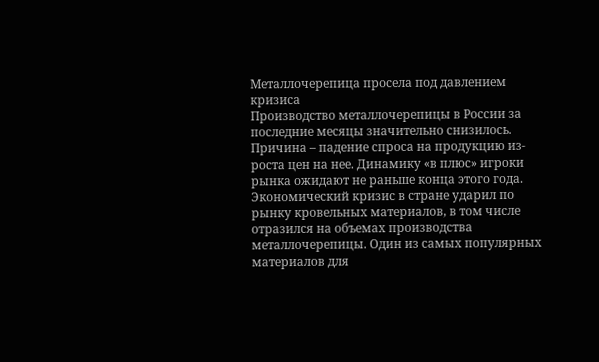Металлочерепица просела под давлением кризиса
Производство металлочерепицы в России за последние месяцы значительно снизилось. Причина – падение спроса на продукцию из-роста цен на нее. Динамику «в плюс» игроки рынка ожидают не раньше конца этого года.
Экономический кризис в стране ударил по рынку кровельных материалов, в том числе отразился на объемах производства металлочерепицы. Один из самых популярных материалов для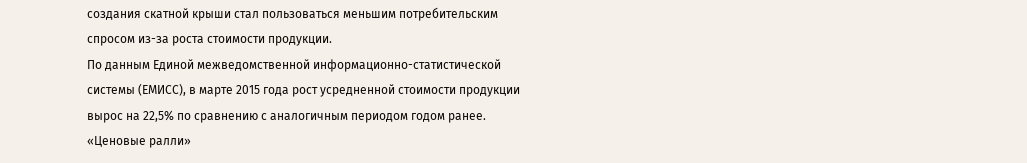создания скатной крыши стал пользоваться меньшим потребительским спросом из-за роста стоимости продукции.
По данным Единой межведомственной информационно-статистической системы (ЕМИСС), в марте 2015 года рост усредненной стоимости продукции вырос на 22,5% по сравнению с аналогичным периодом годом ранее.
«Ценовые ралли»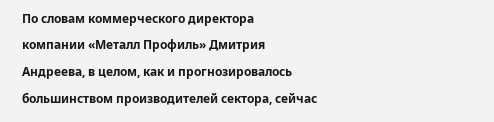По словам коммерческого директора компании «Металл Профиль» Дмитрия Андреева, в целом, как и прогнозировалось большинством производителей сектора, сейчас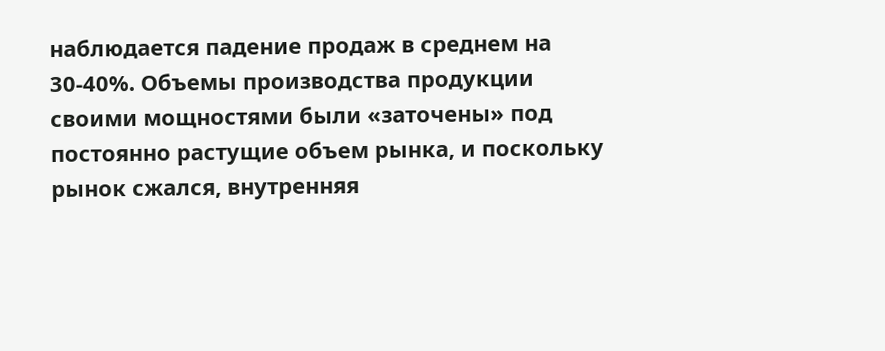наблюдается падение продаж в среднем на 30-40%. Объемы производства продукции своими мощностями были «заточены» под постоянно растущие объем рынка, и поскольку рынок сжался, внутренняя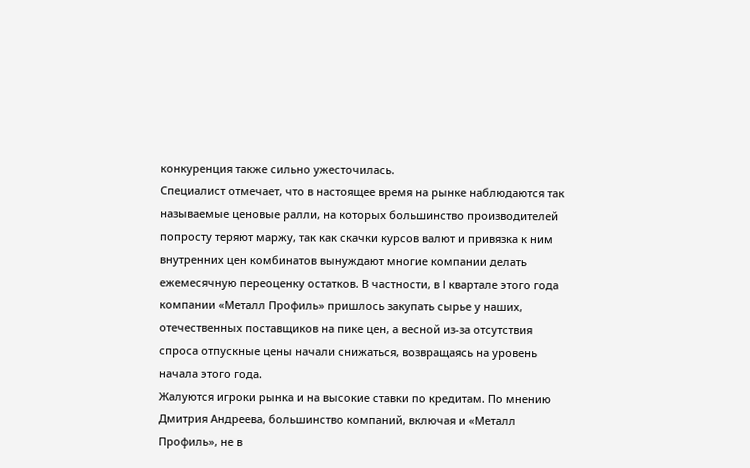конкуренция также сильно ужесточилась.
Специалист отмечает, что в настоящее время на рынке наблюдаются так называемые ценовые ралли, на которых большинство производителей попросту теряют маржу, так как скачки курсов валют и привязка к ним внутренних цен комбинатов вынуждают многие компании делать ежемесячную переоценку остатков. В частности, в I квартале этого года компании «Металл Профиль» пришлось закупать сырье у наших, отечественных поставщиков на пике цен, а весной из-за отсутствия спроса отпускные цены начали снижаться, возвращаясь на уровень начала этого года.
Жалуются игроки рынка и на высокие ставки по кредитам. По мнению Дмитрия Андреева, большинство компаний, включая и «Металл Профиль», не в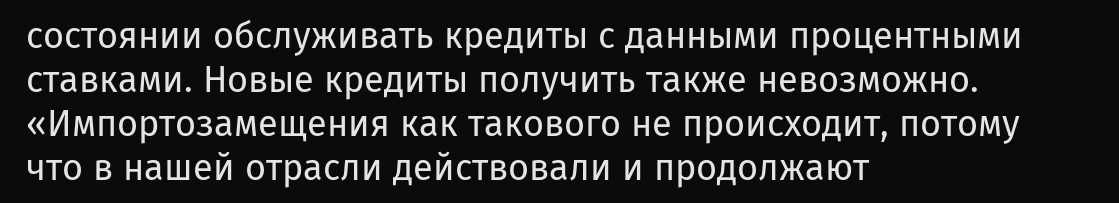состоянии обслуживать кредиты с данными процентными ставками. Новые кредиты получить также невозможно.
«Импортозамещения как такового не происходит, потому что в нашей отрасли действовали и продолжают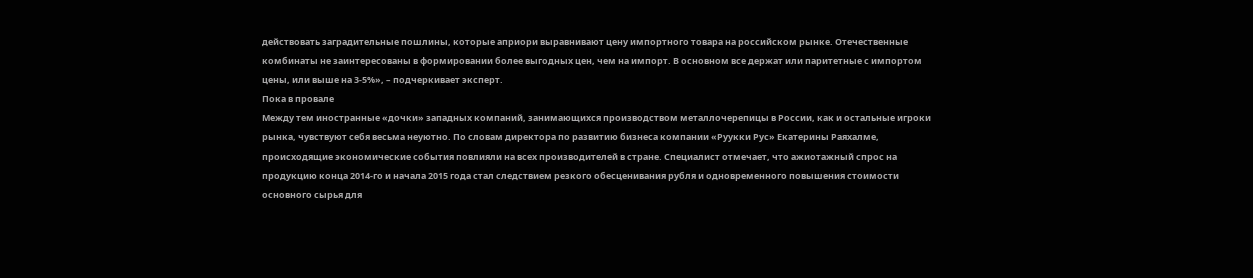действовать заградительные пошлины, которые априори выравнивают цену импортного товара на российском рынке. Отечественные комбинаты не заинтересованы в формировании более выгодных цен, чем на импорт. В основном все держат или паритетные с импортом цены, или выше на 3-5%», – подчеркивает эксперт.
Пока в провале
Между тем иностранные «дочки» западных компаний, занимающихся производством металлочерепицы в России, как и остальные игроки рынка, чувствуют себя весьма неуютно. По словам директора по развитию бизнеса компании «Руукки Рус» Екатерины Раяхалме, происходящие экономические события повлияли на всех производителей в стране. Специалист отмечает, что ажиотажный спрос на продукцию конца 2014-го и начала 2015 года стал следствием резкого обесценивания рубля и одновременного повышения стоимости основного сырья для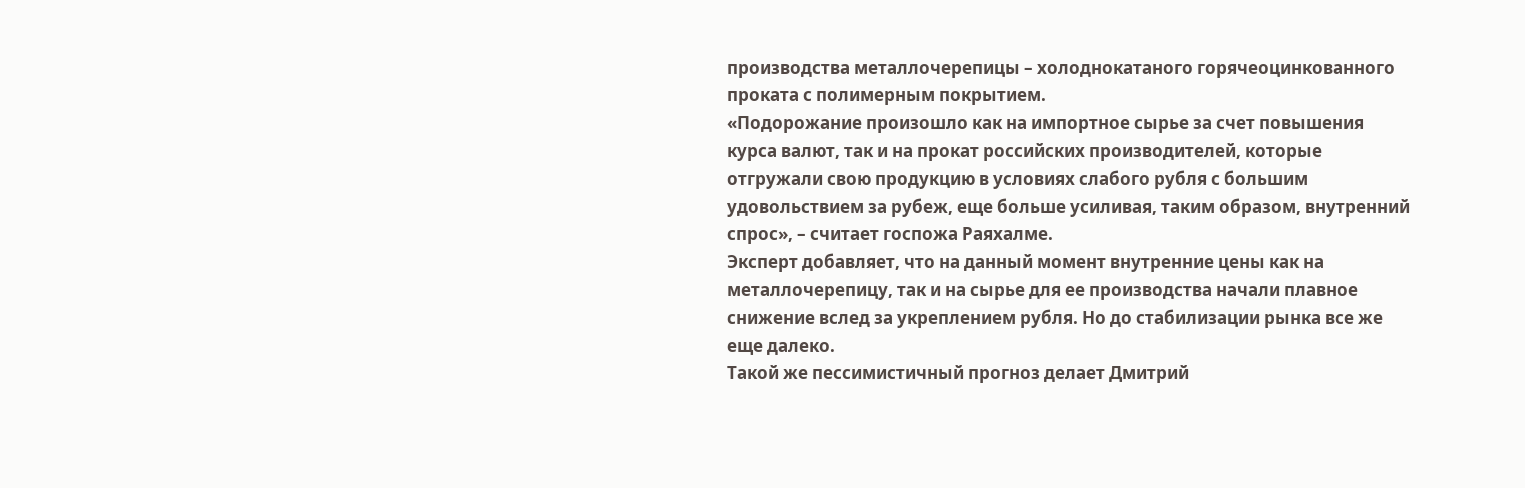производства металлочерепицы – холоднокатаного горячеоцинкованного проката с полимерным покрытием.
«Подорожание произошло как на импортное сырье за счет повышения курса валют, так и на прокат российских производителей, которые отгружали свою продукцию в условиях слабого рубля с большим удовольствием за рубеж, еще больше усиливая, таким образом, внутренний спрос», – считает госпожа Раяхалме.
Эксперт добавляет, что на данный момент внутренние цены как на металлочерепицу, так и на сырье для ее производства начали плавное снижение вслед за укреплением рубля. Но до стабилизации рынка все же еще далеко.
Такой же пессимистичный прогноз делает Дмитрий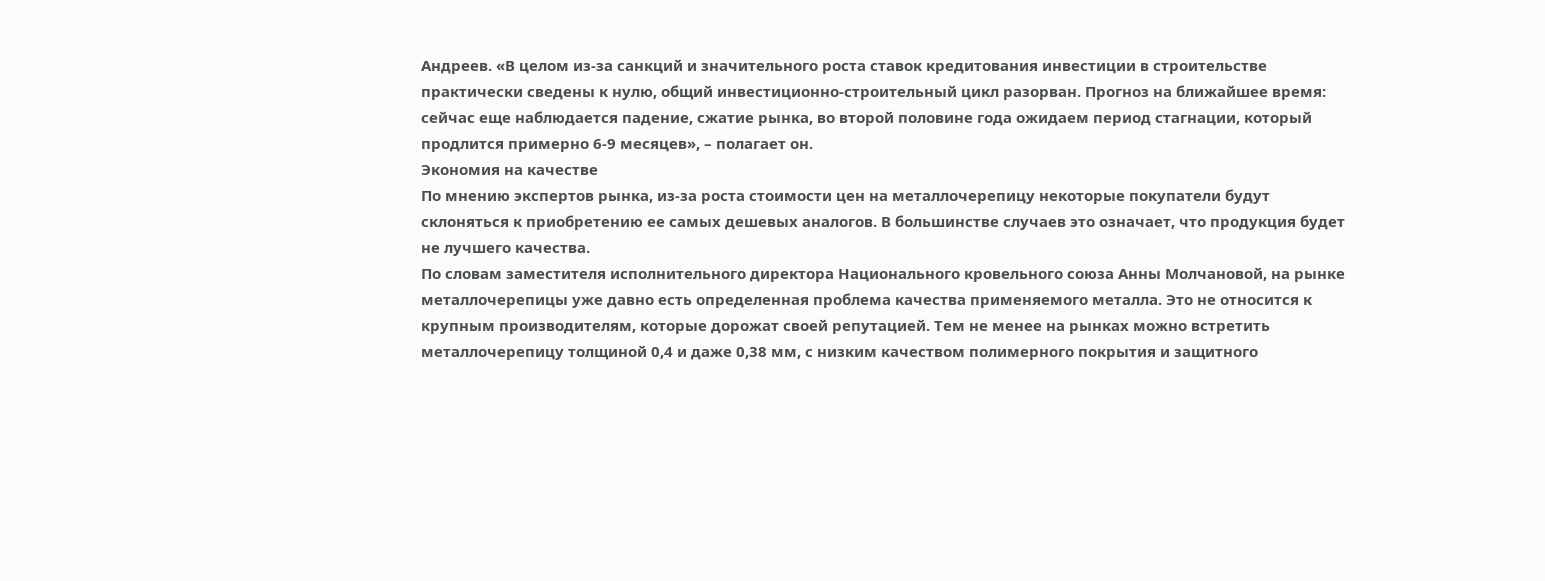Андреев. «В целом из-за санкций и значительного роста ставок кредитования инвестиции в строительстве практически сведены к нулю, общий инвестиционно-строительный цикл разорван. Прогноз на ближайшее время: сейчас еще наблюдается падение, сжатие рынка, во второй половине года ожидаем период стагнации, который продлится примерно 6-9 месяцев», – полагает он.
Экономия на качестве
По мнению экспертов рынка, из-за роста стоимости цен на металлочерепицу некоторые покупатели будут склоняться к приобретению ее самых дешевых аналогов. В большинстве случаев это означает, что продукция будет не лучшего качества.
По словам заместителя исполнительного директора Национального кровельного союза Анны Молчановой, на рынке металлочерепицы уже давно есть определенная проблема качества применяемого металла. Это не относится к крупным производителям, которые дорожат своей репутацией. Тем не менее на рынках можно встретить металлочерепицу толщиной 0,4 и даже 0,38 мм, с низким качеством полимерного покрытия и защитного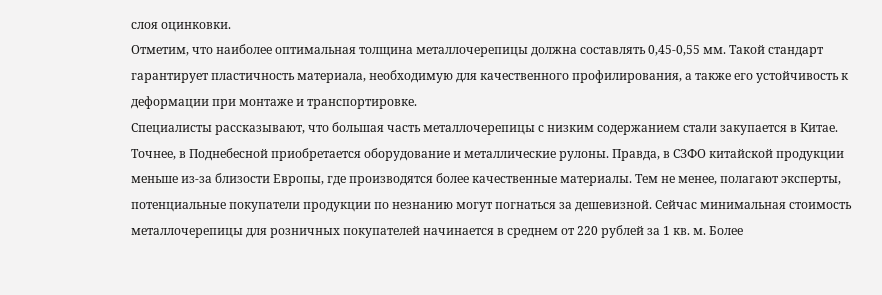слоя оцинковки.
Отметим, что наиболее оптимальная толщина металлочерепицы должна составлять 0,45-0,55 мм. Такой стандарт гарантирует пластичность материала, необходимую для качественного профилирования, а также его устойчивость к деформации при монтаже и транспортировке.
Специалисты рассказывают, что большая часть металлочерепицы с низким содержанием стали закупается в Китае. Точнее, в Поднебесной приобретается оборудование и металлические рулоны. Правда, в СЗФО китайской продукции меньше из-за близости Европы, где производятся более качественные материалы. Тем не менее, полагают эксперты, потенциальные покупатели продукции по незнанию могут погнаться за дешевизной. Сейчас минимальная стоимость металлочерепицы для розничных покупателей начинается в среднем от 220 рублей за 1 кв. м. Более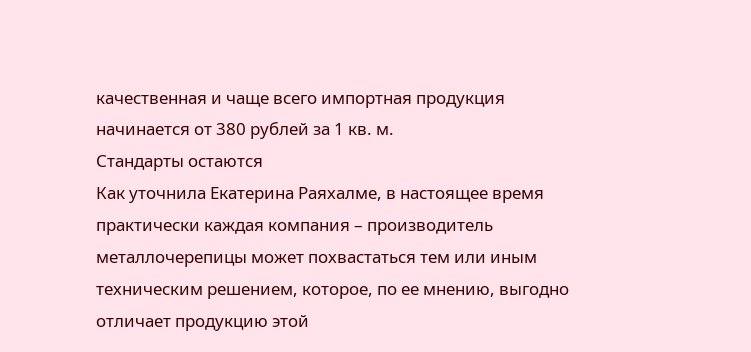качественная и чаще всего импортная продукция начинается от 380 рублей за 1 кв. м.
Стандарты остаются
Как уточнила Екатерина Раяхалме, в настоящее время практически каждая компания – производитель металлочерепицы может похвастаться тем или иным техническим решением, которое, по ее мнению, выгодно отличает продукцию этой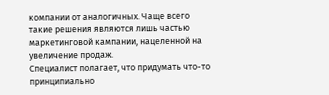компании от аналогичных. Чаще всего такие решения являются лишь частью маркетинговой кампании, нацеленной на увеличение продаж.
Специалист полагает, что придумать что-то принципиально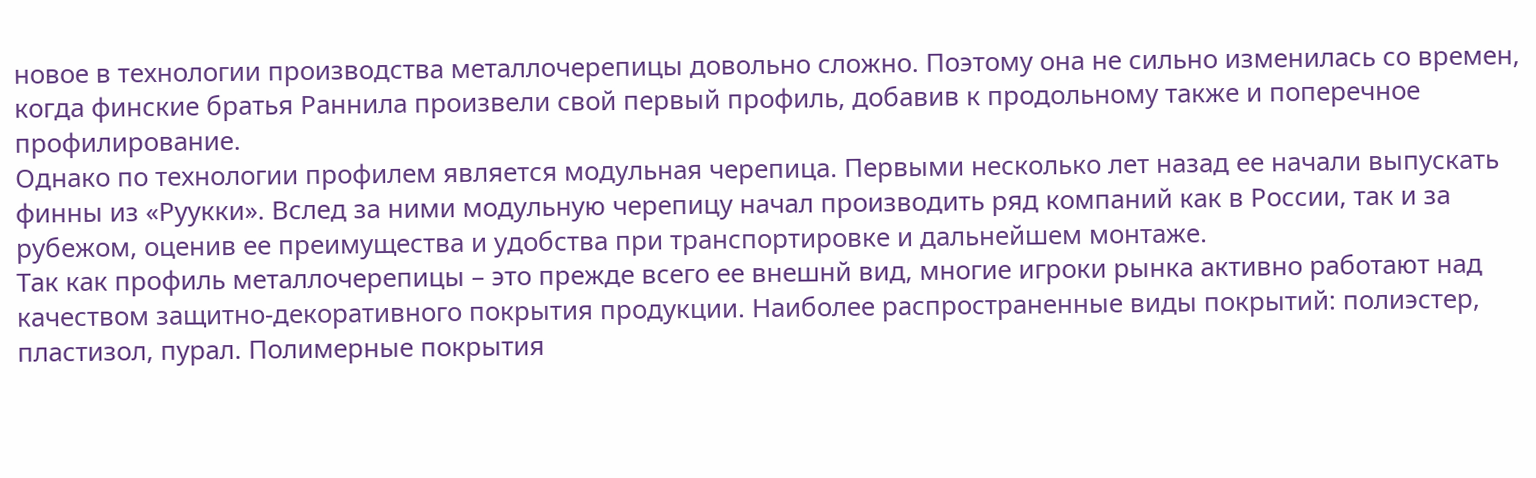новое в технологии производства металлочерепицы довольно сложно. Поэтому она не сильно изменилась со времен, когда финские братья Раннила произвели свой первый профиль, добавив к продольному также и поперечное профилирование.
Однако по технологии профилем является модульная черепица. Первыми несколько лет назад ее начали выпускать финны из «Руукки». Вслед за ними модульную черепицу начал производить ряд компаний как в России, так и за рубежом, оценив ее преимущества и удобства при транспортировке и дальнейшем монтаже.
Так как профиль металлочерепицы – это прежде всего ее внешнй вид, многие игроки рынка активно работают над качеством защитно-декоративного покрытия продукции. Наиболее распространенные виды покрытий: полиэстер, пластизол, пурал. Полимерные покрытия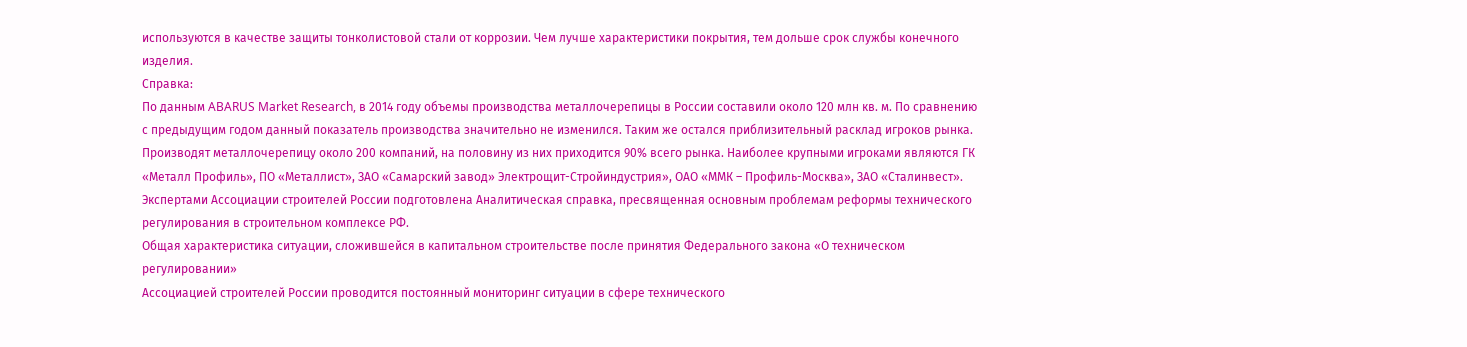используются в качестве защиты тонколистовой стали от коррозии. Чем лучше характеристики покрытия, тем дольше срок службы конечного изделия.
Справка:
По данным ABARUS Market Research, в 2014 году объемы производства металлочерепицы в России составили около 120 млн кв. м. По сравнению с предыдущим годом данный показатель производства значительно не изменился. Таким же остался приблизительный расклад игроков рынка. Производят металлочерепицу около 200 компаний, на половину из них приходится 90% всего рынка. Наиболее крупными игроками являются ГК «Металл Профиль», ПО «Металлист», ЗАО «Самарский завод» Электрощит-Стройиндустрия», ОАО «ММК – Профиль-Москва», ЗАО «Сталинвест».
Экспертами Ассоциации строителей России подготовлена Аналитическая справка, пресвященная основным проблемам реформы технического регулирования в строительном комплексе РФ.
Общая характеристика ситуации, сложившейся в капитальном строительстве после принятия Федерального закона «О техническом регулировании»
Ассоциацией строителей России проводится постоянный мониторинг ситуации в сфере технического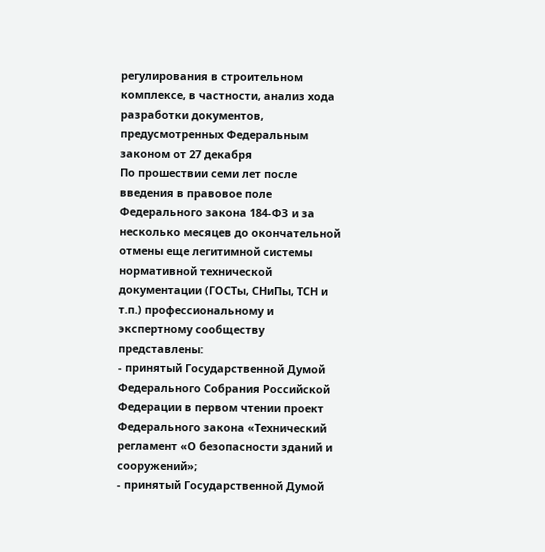регулирования в строительном комплексе, в частности, анализ хода разработки документов, предусмотренных Федеральным законом от 27 декабря
По прошествии семи лет после введения в правовое поле Федерального закона 184-ФЗ и за несколько месяцев до окончательной отмены еще легитимной системы нормативной технической документации (ГОСТы, СНиПы, ТСН и т.п.) профессиональному и экспертному сообществу представлены:
- принятый Государственной Думой Федерального Собрания Российской Федерации в первом чтении проект Федерального закона «Технический регламент «О безопасности зданий и сооружений»;
- принятый Государственной Думой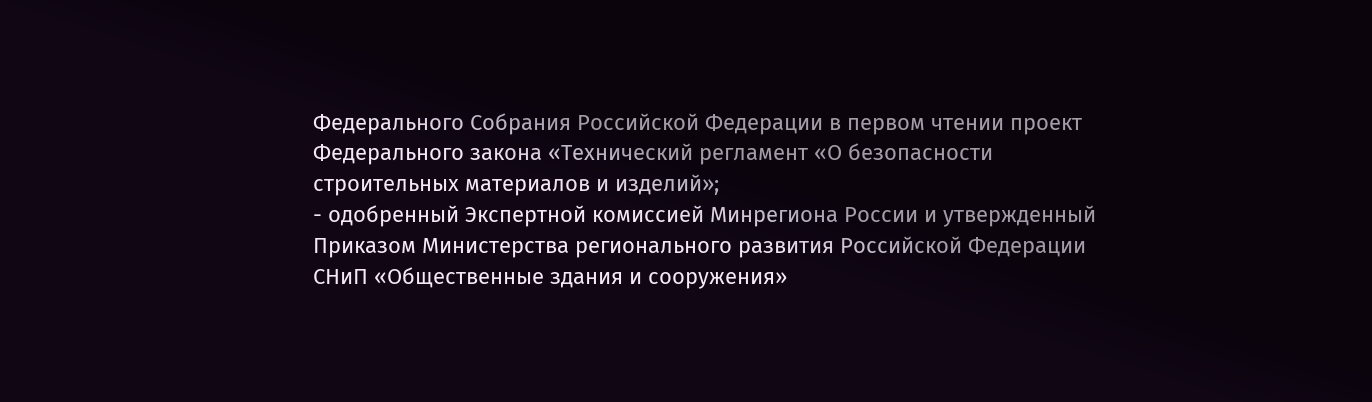Федерального Собрания Российской Федерации в первом чтении проект Федерального закона «Технический регламент «О безопасности строительных материалов и изделий»;
- одобренный Экспертной комиссией Минрегиона России и утвержденный Приказом Министерства регионального развития Российской Федерации СНиП «Общественные здания и сооружения»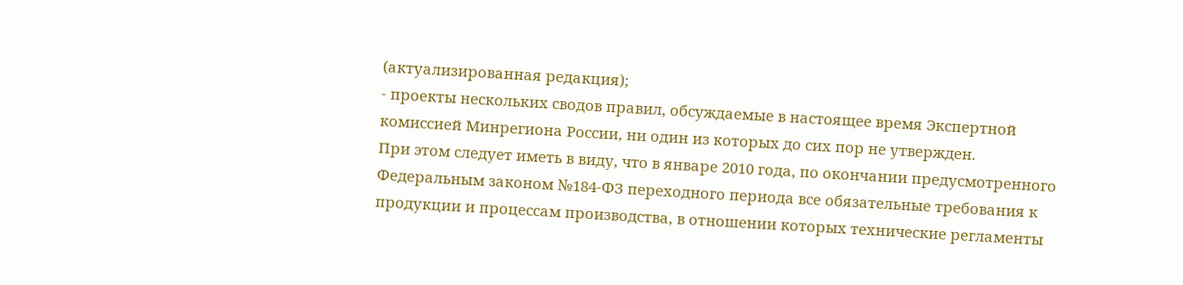(актуализированная редакция);
- проекты нескольких сводов правил, обсуждаемые в настоящее время Экспертной комиссией Минрегиона России, ни один из которых до сих пор не утвержден.
При этом следует иметь в виду, что в январе 2010 года, по окончании предусмотренного Федеральным законом №184-ФЗ переходного периода все обязательные требования к продукции и процессам производства, в отношении которых технические регламенты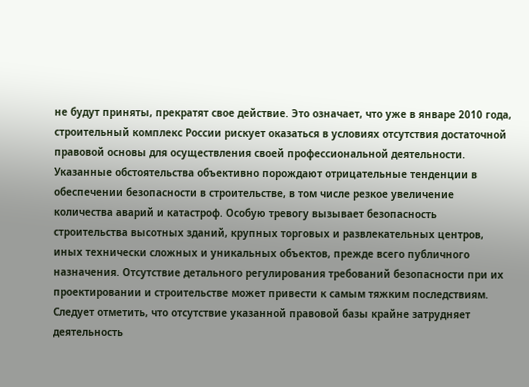не будут приняты, прекратят свое действие. Это означает, что уже в январе 2010 года, строительный комплекс России рискует оказаться в условиях отсутствия достаточной правовой основы для осуществления своей профессиональной деятельности.
Указанные обстоятельства объективно порождают отрицательные тенденции в обеспечении безопасности в строительстве, в том числе резкое увеличение количества аварий и катастроф. Особую тревогу вызывает безопасность строительства высотных зданий, крупных торговых и развлекательных центров, иных технически сложных и уникальных объектов, прежде всего публичного назначения. Отсутствие детального регулирования требований безопасности при их проектировании и строительстве может привести к самым тяжким последствиям. Следует отметить, что отсутствие указанной правовой базы крайне затрудняет деятельность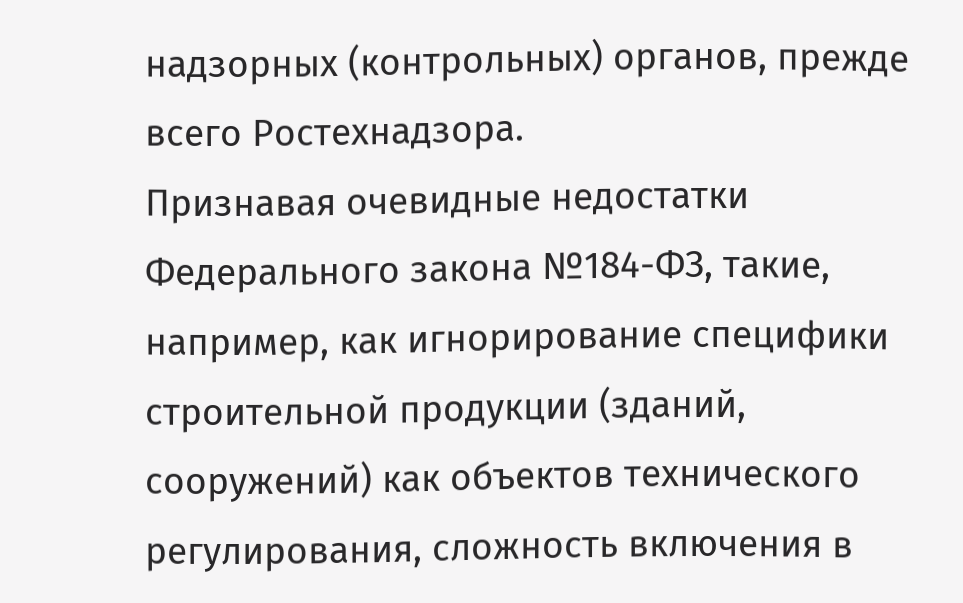надзорных (контрольных) органов, прежде всего Ростехнадзора.
Признавая очевидные недостатки Федерального закона №184-ФЗ, такие, например, как игнорирование специфики строительной продукции (зданий, сооружений) как объектов технического регулирования, сложность включения в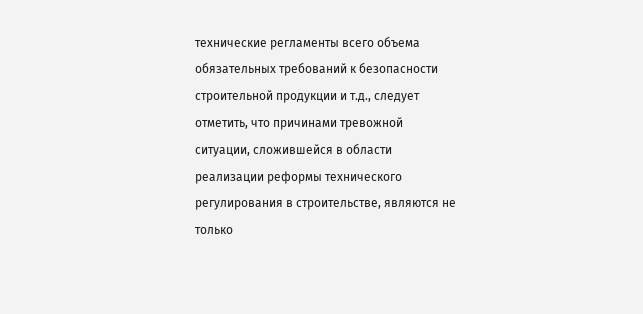технические регламенты всего объема обязательных требований к безопасности строительной продукции и т.д., следует отметить, что причинами тревожной ситуации, сложившейся в области реализации реформы технического регулирования в строительстве, являются не только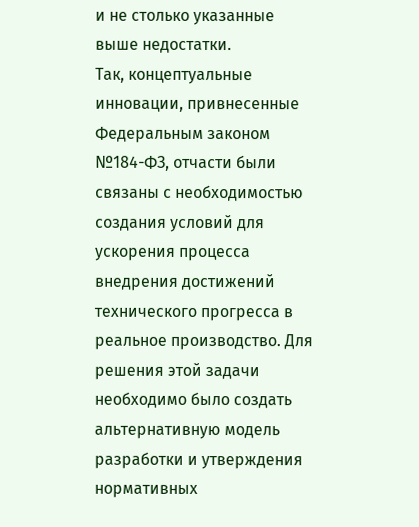и не столько указанные выше недостатки.
Так, концептуальные инновации, привнесенные Федеральным законом №184-ФЗ, отчасти были связаны с необходимостью создания условий для ускорения процесса внедрения достижений технического прогресса в реальное производство. Для решения этой задачи необходимо было создать альтернативную модель разработки и утверждения нормативных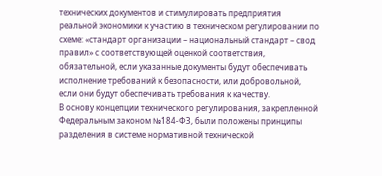технических документов и стимулировать предприятия реальной экономики к участию в техническом регулировании по схеме: «стандарт организации – национальный стандарт – свод правил» с соответствующей оценкой соответствия, обязательной, если указанные документы будут обеспечивать исполнение требований к безопасности, или добровольной, если они будут обеспечивать требования к качеству.
В основу концепции технического регулирования, закрепленной Федеральным законом №184-ФЗ, были положены принципы разделения в системе нормативной технической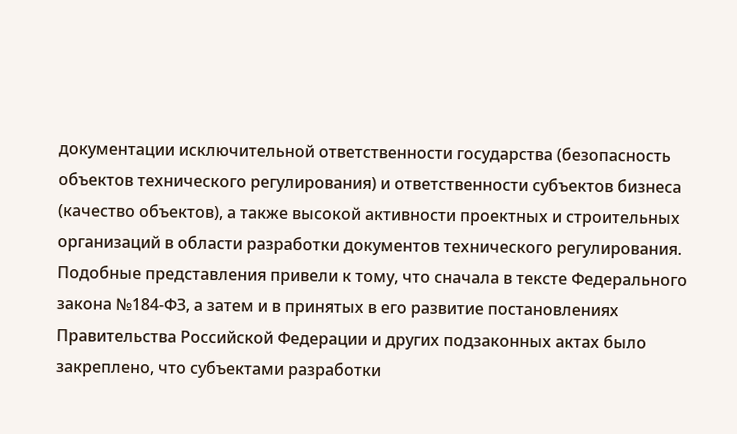документации исключительной ответственности государства (безопасность объектов технического регулирования) и ответственности субъектов бизнеса (качество объектов), а также высокой активности проектных и строительных организаций в области разработки документов технического регулирования.
Подобные представления привели к тому, что сначала в тексте Федерального закона №184-ФЗ, а затем и в принятых в его развитие постановлениях Правительства Российской Федерации и других подзаконных актах было закреплено, что субъектами разработки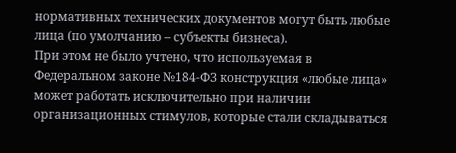нормативных технических документов могут быть любые лица (по умолчанию – субъекты бизнеса).
При этом не было учтено, что используемая в Федеральном законе №184-ФЗ конструкция «любые лица» может работать исключительно при наличии организационных стимулов, которые стали складываться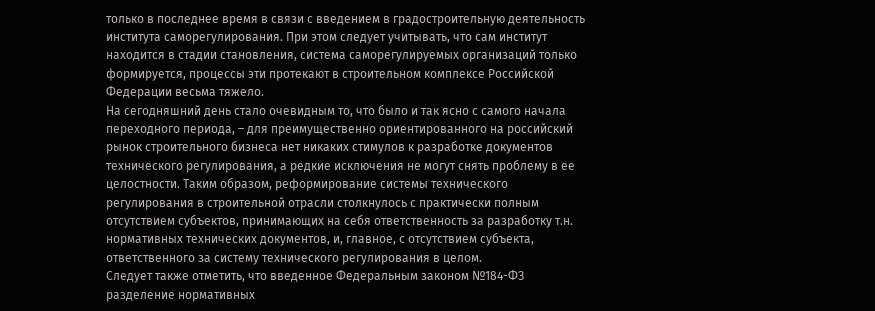только в последнее время в связи с введением в градостроительную деятельность института саморегулирования. При этом следует учитывать, что сам институт находится в стадии становления, система саморегулируемых организаций только формируется, процессы эти протекают в строительном комплексе Российской Федерации весьма тяжело.
На сегодняшний день стало очевидным то, что было и так ясно с самого начала переходного периода, – для преимущественно ориентированного на российский рынок строительного бизнеса нет никаких стимулов к разработке документов технического регулирования, а редкие исключения не могут снять проблему в ее целостности. Таким образом, реформирование системы технического регулирования в строительной отрасли столкнулось с практически полным отсутствием субъектов, принимающих на себя ответственность за разработку т.н. нормативных технических документов, и, главное, с отсутствием субъекта, ответственного за систему технического регулирования в целом.
Следует также отметить, что введенное Федеральным законом №184-ФЗ разделение нормативных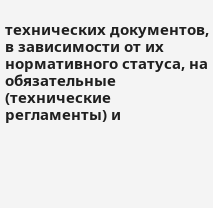технических документов, в зависимости от их нормативного статуса, на обязательные (технические регламенты) и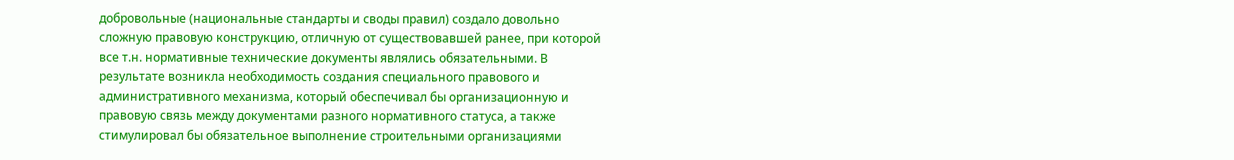добровольные (национальные стандарты и своды правил) создало довольно сложную правовую конструкцию, отличную от существовавшей ранее, при которой все т.н. нормативные технические документы являлись обязательными. В результате возникла необходимость создания специального правового и административного механизма, который обеспечивал бы организационную и правовую связь между документами разного нормативного статуса, а также стимулировал бы обязательное выполнение строительными организациями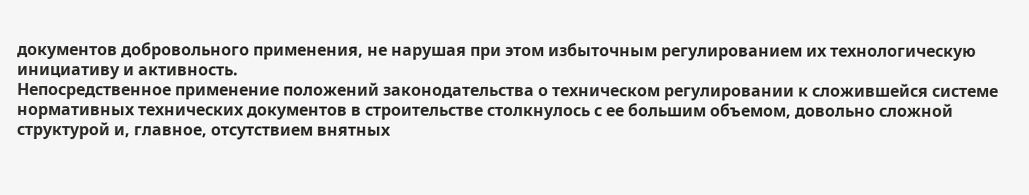документов добровольного применения, не нарушая при этом избыточным регулированием их технологическую инициативу и активность.
Непосредственное применение положений законодательства о техническом регулировании к сложившейся системе нормативных технических документов в строительстве столкнулось с ее большим объемом, довольно сложной структурой и, главное, отсутствием внятных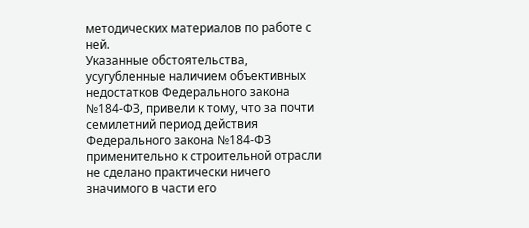методических материалов по работе с ней.
Указанные обстоятельства, усугубленные наличием объективных недостатков Федерального закона №184-ФЗ, привели к тому, что за почти семилетний период действия Федерального закона №184-ФЗ применительно к строительной отрасли не сделано практически ничего значимого в части его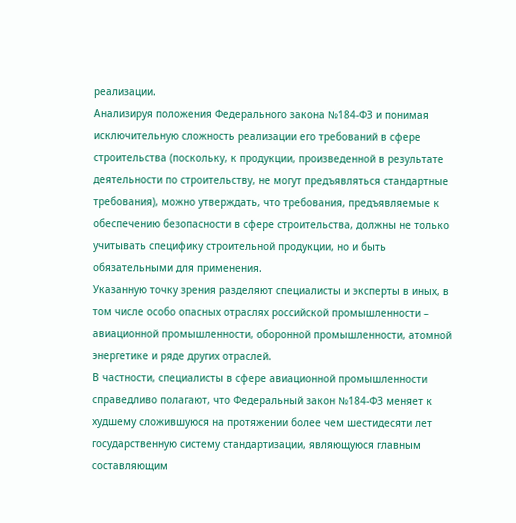реализации.
Анализируя положения Федерального закона №184-ФЗ и понимая исключительную сложность реализации его требований в сфере строительства (поскольку, к продукции, произведенной в результате деятельности по строительству, не могут предъявляться стандартные требования), можно утверждать, что требования, предъявляемые к обеспечению безопасности в сфере строительства, должны не только учитывать специфику строительной продукции, но и быть обязательными для применения.
Указанную точку зрения разделяют специалисты и эксперты в иных, в том числе особо опасных отраслях российской промышленности – авиационной промышленности, оборонной промышленности, атомной энергетике и ряде других отраслей.
В частности, специалисты в сфере авиационной промышленности справедливо полагают, что Федеральный закон №184-ФЗ меняет к худшему сложившуюся на протяжении более чем шестидесяти лет государственную систему стандартизации, являющуюся главным составляющим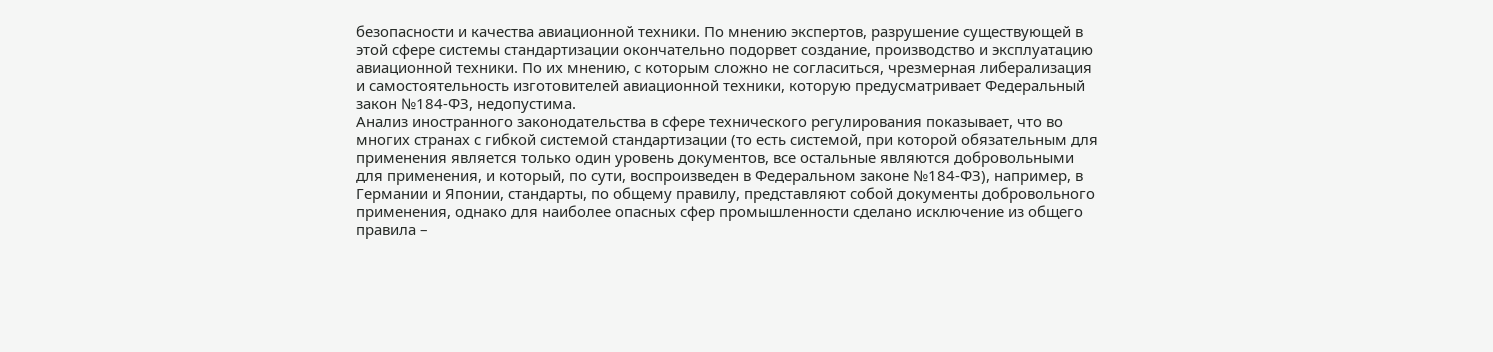безопасности и качества авиационной техники. По мнению экспертов, разрушение существующей в этой сфере системы стандартизации окончательно подорвет создание, производство и эксплуатацию авиационной техники. По их мнению, с которым сложно не согласиться, чрезмерная либерализация и самостоятельность изготовителей авиационной техники, которую предусматривает Федеральный закон №184-ФЗ, недопустима.
Анализ иностранного законодательства в сфере технического регулирования показывает, что во многих странах с гибкой системой стандартизации (то есть системой, при которой обязательным для применения является только один уровень документов, все остальные являются добровольными для применения, и который, по сути, воспроизведен в Федеральном законе №184-ФЗ), например, в Германии и Японии, стандарты, по общему правилу, представляют собой документы добровольного применения, однако для наиболее опасных сфер промышленности сделано исключение из общего правила –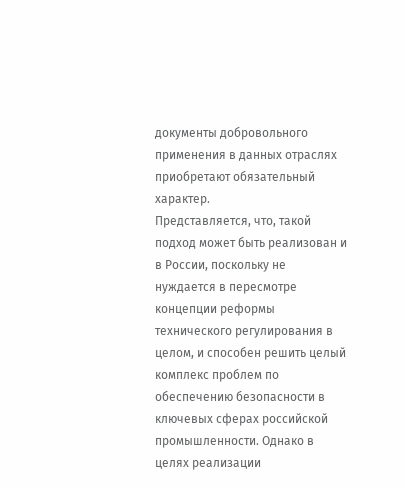документы добровольного применения в данных отраслях приобретают обязательный характер.
Представляется, что, такой подход может быть реализован и в России, поскольку не нуждается в пересмотре концепции реформы технического регулирования в целом, и способен решить целый комплекс проблем по обеспечению безопасности в ключевых сферах российской промышленности. Однако в целях реализации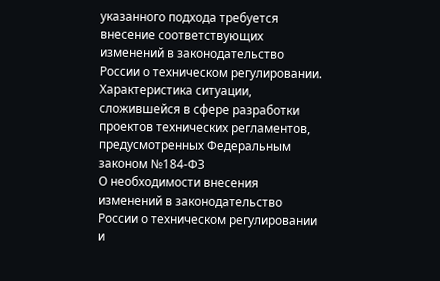указанного подхода требуется внесение соответствующих изменений в законодательство России о техническом регулировании.
Характеристика ситуации, сложившейся в сфере разработки проектов технических регламентов, предусмотренных Федеральным законом №184-ФЗ
О необходимости внесения изменений в законодательство России о техническом регулировании и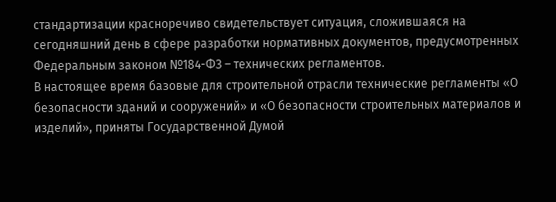стандартизации красноречиво свидетельствует ситуация, сложившаяся на сегодняшний день в сфере разработки нормативных документов, предусмотренных Федеральным законом №184-ФЗ – технических регламентов.
В настоящее время базовые для строительной отрасли технические регламенты «О безопасности зданий и сооружений» и «О безопасности строительных материалов и изделий», приняты Государственной Думой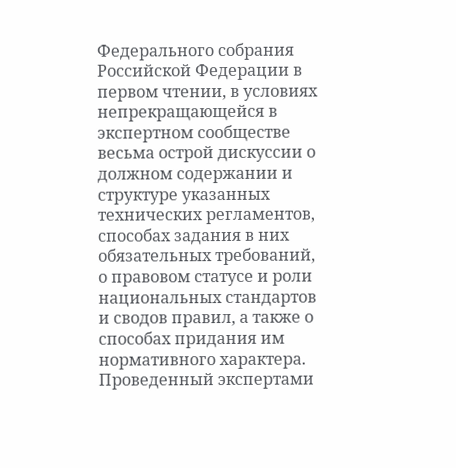Федерального собрания Российской Федерации в первом чтении, в условиях непрекращающейся в экспертном сообществе весьма острой дискуссии о должном содержании и структуре указанных технических регламентов, способах задания в них обязательных требований, о правовом статусе и роли национальных стандартов и сводов правил, а также о способах придания им нормативного характера.
Проведенный экспертами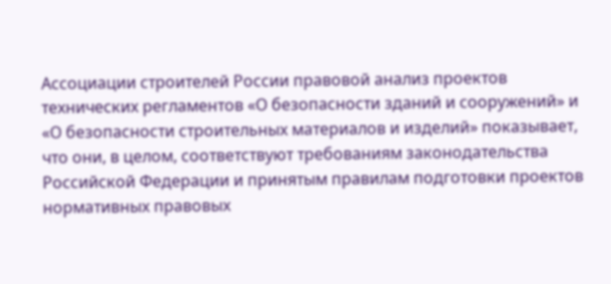Ассоциации строителей России правовой анализ проектов технических регламентов «О безопасности зданий и сооружений» и «О безопасности строительных материалов и изделий» показывает, что они, в целом, соответствуют требованиям законодательства Российской Федерации и принятым правилам подготовки проектов нормативных правовых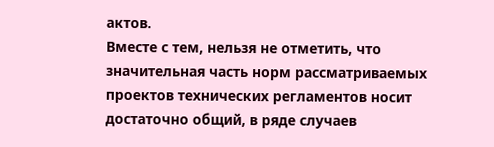актов.
Вместе с тем, нельзя не отметить, что значительная часть норм рассматриваемых проектов технических регламентов носит достаточно общий, в ряде случаев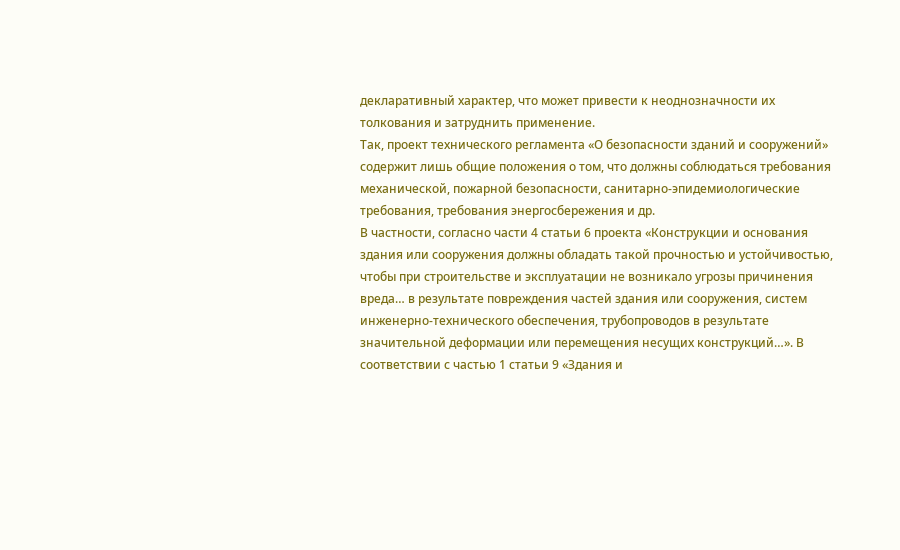декларативный характер, что может привести к неоднозначности их толкования и затруднить применение.
Так, проект технического регламента «О безопасности зданий и сооружений» содержит лишь общие положения о том, что должны соблюдаться требования механической, пожарной безопасности, санитарно-эпидемиологические требования, требования энергосбережения и др.
В частности, согласно части 4 статьи 6 проекта «Конструкции и основания здания или сооружения должны обладать такой прочностью и устойчивостью, чтобы при строительстве и эксплуатации не возникало угрозы причинения вреда… в результате повреждения частей здания или сооружения, систем инженерно-технического обеспечения, трубопроводов в результате значительной деформации или перемещения несущих конструкций…». В соответствии с частью 1 статьи 9 «Здания и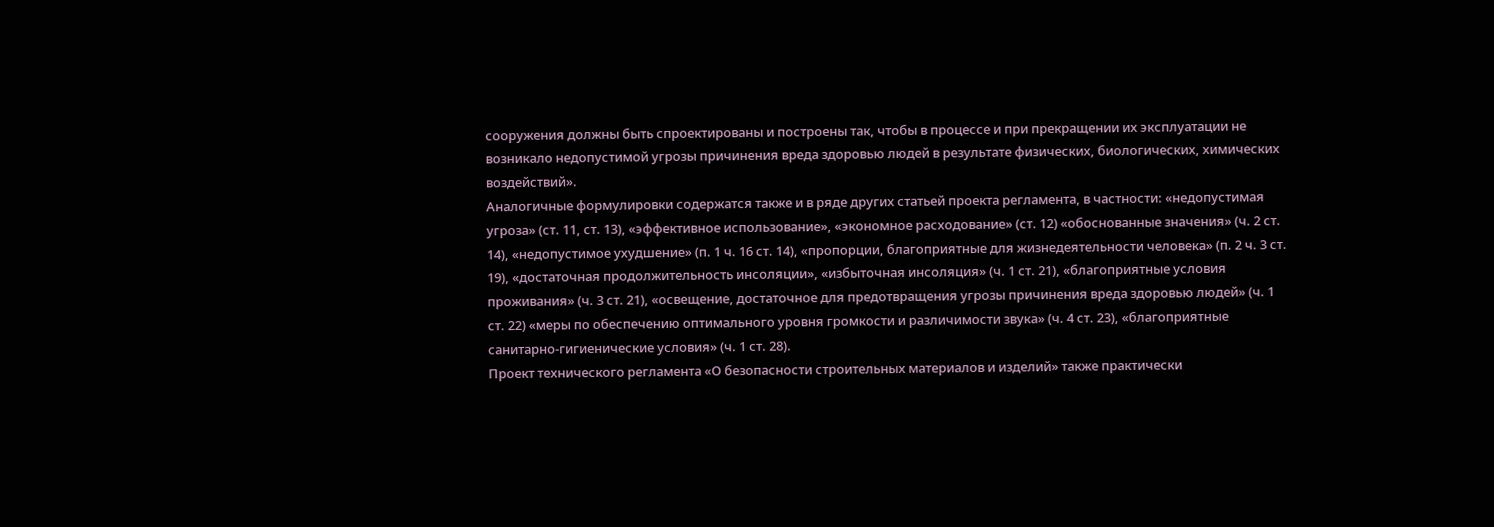сооружения должны быть спроектированы и построены так, чтобы в процессе и при прекращении их эксплуатации не возникало недопустимой угрозы причинения вреда здоровью людей в результате физических, биологических, химических воздействий».
Аналогичные формулировки содержатся также и в ряде других статьей проекта регламента, в частности: «недопустимая угроза» (ст. 11, ст. 13), «эффективное использование», «экономное расходование» (ст. 12) «обоснованные значения» (ч. 2 ст. 14), «недопустимое ухудшение» (п. 1 ч. 16 ст. 14), «пропорции, благоприятные для жизнедеятельности человека» (п. 2 ч. 3 ст. 19), «достаточная продолжительность инсоляции», «избыточная инсоляция» (ч. 1 ст. 21), «благоприятные условия проживания» (ч. 3 ст. 21), «освещение, достаточное для предотвращения угрозы причинения вреда здоровью людей» (ч. 1 ст. 22) «меры по обеспечению оптимального уровня громкости и различимости звука» (ч. 4 ст. 23), «благоприятные санитарно-гигиенические условия» (ч. 1 ст. 28).
Проект технического регламента «О безопасности строительных материалов и изделий» также практически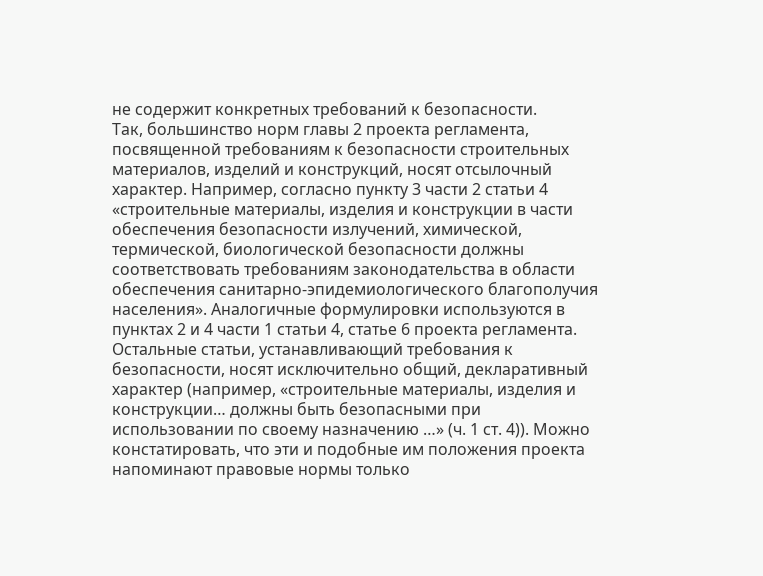не содержит конкретных требований к безопасности.
Так, большинство норм главы 2 проекта регламента, посвященной требованиям к безопасности строительных материалов, изделий и конструкций, носят отсылочный характер. Например, согласно пункту 3 части 2 статьи 4 «строительные материалы, изделия и конструкции в части обеспечения безопасности излучений, химической, термической, биологической безопасности должны соответствовать требованиям законодательства в области обеспечения санитарно-эпидемиологического благополучия населения». Аналогичные формулировки используются в пунктах 2 и 4 части 1 статьи 4, статье 6 проекта регламента.
Остальные статьи, устанавливающий требования к безопасности, носят исключительно общий, декларативный характер (например, «строительные материалы, изделия и конструкции… должны быть безопасными при использовании по своему назначению …» (ч. 1 ст. 4)). Можно констатировать, что эти и подобные им положения проекта напоминают правовые нормы только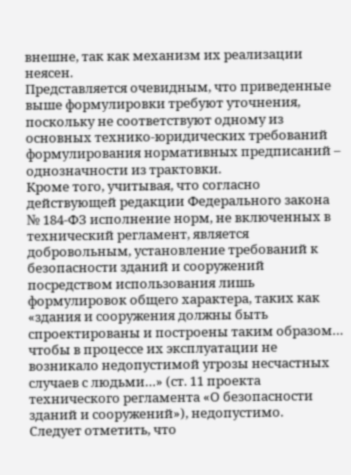внешне, так как механизм их реализации неясен.
Представляется очевидным, что приведенные выше формулировки требуют уточнения, поскольку не соответствуют одному из основных технико-юридических требований формулирования нормативных предписаний – однозначности из трактовки.
Кроме того, учитывая, что согласно действующей редакции Федерального закона № 184-ФЗ исполнение норм, не включенных в технический регламент, является добровольным, установление требований к безопасности зданий и сооружений посредством использования лишь формулировок общего характера, таких как «здания и сооружения должны быть спроектированы и построены таким образом… чтобы в процессе их эксплуатации не возникало недопустимой угрозы несчастных случаев с людьми…» (ст. 11 проекта технического регламента «О безопасности зданий и сооружений»), недопустимо.
Следует отметить, что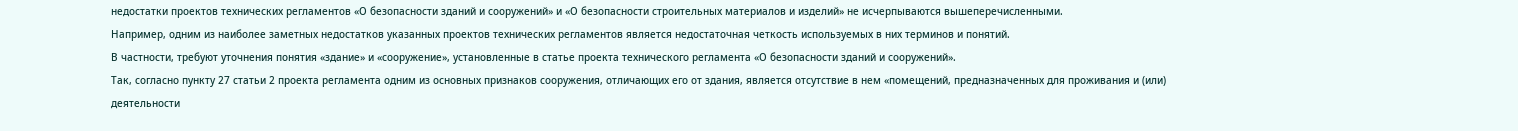недостатки проектов технических регламентов «О безопасности зданий и сооружений» и «О безопасности строительных материалов и изделий» не исчерпываются вышеперечисленными.
Например, одним из наиболее заметных недостатков указанных проектов технических регламентов является недостаточная четкость используемых в них терминов и понятий.
В частности, требуют уточнения понятия «здание» и «сооружение», установленные в статье проекта технического регламента «О безопасности зданий и сооружений».
Так, согласно пункту 27 статьи 2 проекта регламента одним из основных признаков сооружения, отличающих его от здания, является отсутствие в нем «помещений, предназначенных для проживания и (или) деятельности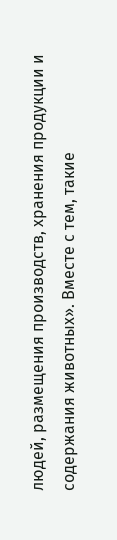людей, размещения производств, хранения продукции и содержания животных». Вместе с тем, такие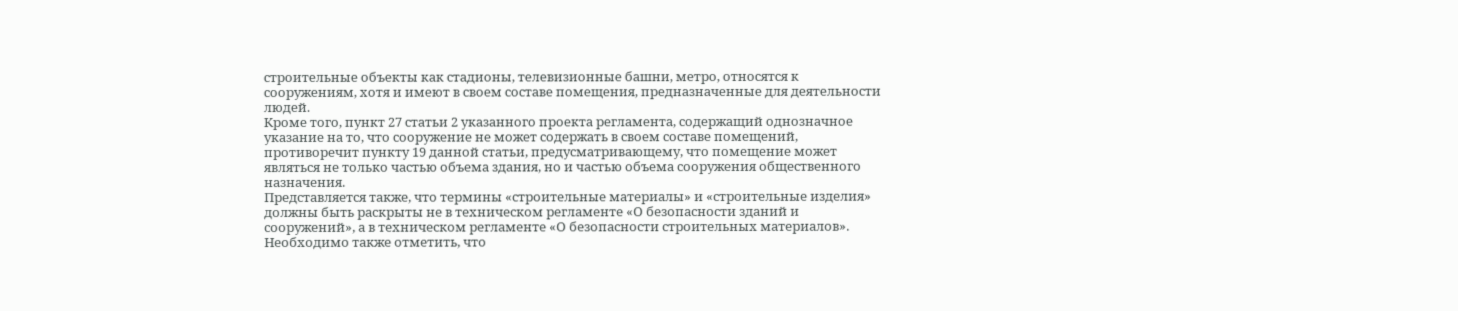строительные объекты как стадионы, телевизионные башни, метро, относятся к сооружениям, хотя и имеют в своем составе помещения, предназначенные для деятельности людей.
Кроме того, пункт 27 статьи 2 указанного проекта регламента, содержащий однозначное указание на то, что сооружение не может содержать в своем составе помещений, противоречит пункту 19 данной статьи, предусматривающему, что помещение может являться не только частью объема здания, но и частью объема сооружения общественного назначения.
Представляется также, что термины «строительные материалы» и «строительные изделия» должны быть раскрыты не в техническом регламенте «О безопасности зданий и сооружений», а в техническом регламенте «О безопасности строительных материалов».
Необходимо также отметить, что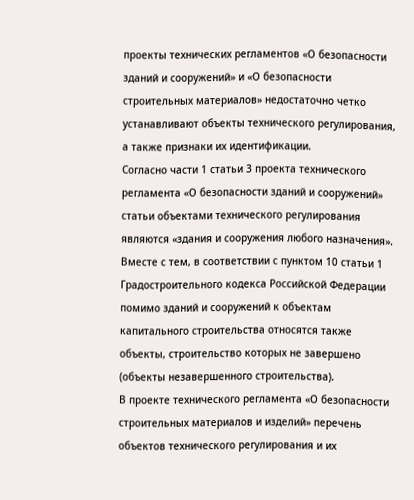проекты технических регламентов «О безопасности зданий и сооружений» и «О безопасности строительных материалов» недостаточно четко устанавливают объекты технического регулирования, а также признаки их идентификации.
Согласно части 1 статьи 3 проекта технического регламента «О безопасности зданий и сооружений» статьи объектами технического регулирования являются «здания и сооружения любого назначения». Вместе с тем, в соответствии с пунктом 10 статьи 1 Градостроительного кодекса Российской Федерации помимо зданий и сооружений к объектам капитального строительства относятся также объекты, строительство которых не завершено (объекты незавершенного строительства).
В проекте технического регламента «О безопасности строительных материалов и изделий» перечень объектов технического регулирования и их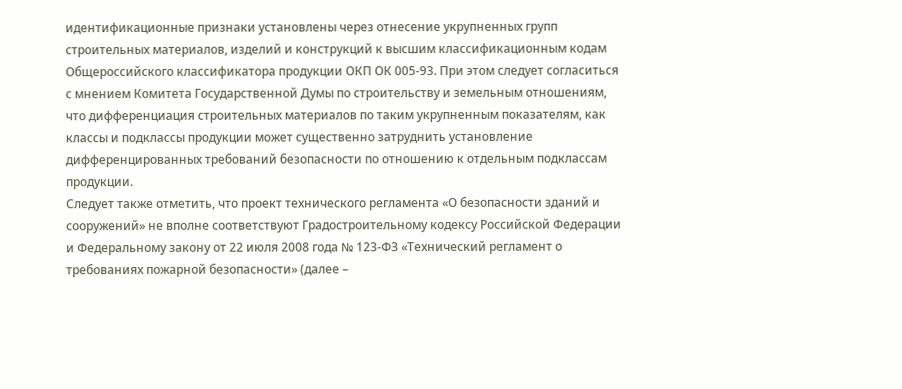идентификационные признаки установлены через отнесение укрупненных групп строительных материалов, изделий и конструкций к высшим классификационным кодам Общероссийского классификатора продукции ОКП ОК 005-93. При этом следует согласиться с мнением Комитета Государственной Думы по строительству и земельным отношениям, что дифференциация строительных материалов по таким укрупненным показателям, как классы и подклассы продукции может существенно затруднить установление дифференцированных требований безопасности по отношению к отдельным подклассам продукции.
Следует также отметить, что проект технического регламента «О безопасности зданий и сооружений» не вполне соответствуют Градостроительному кодексу Российской Федерации и Федеральному закону от 22 июля 2008 года № 123-ФЗ «Технический регламент о требованиях пожарной безопасности» (далее –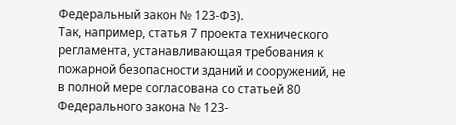Федеральный закон № 123-ФЗ).
Так, например, статья 7 проекта технического регламента, устанавливающая требования к пожарной безопасности зданий и сооружений, не в полной мере согласована со статьей 80 Федерального закона № 123-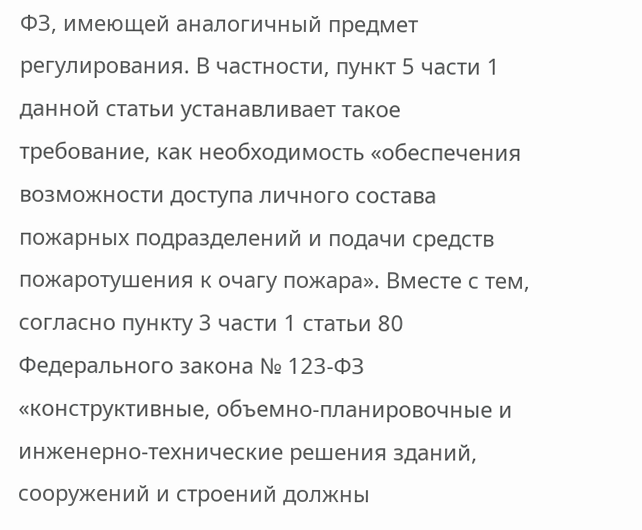ФЗ, имеющей аналогичный предмет регулирования. В частности, пункт 5 части 1 данной статьи устанавливает такое требование, как необходимость «обеспечения возможности доступа личного состава пожарных подразделений и подачи средств пожаротушения к очагу пожара». Вместе с тем, согласно пункту 3 части 1 статьи 80 Федерального закона № 123-ФЗ «конструктивные, объемно-планировочные и инженерно-технические решения зданий, сооружений и строений должны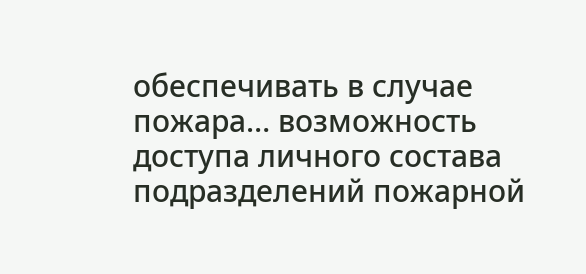обеспечивать в случае пожара… возможность доступа личного состава подразделений пожарной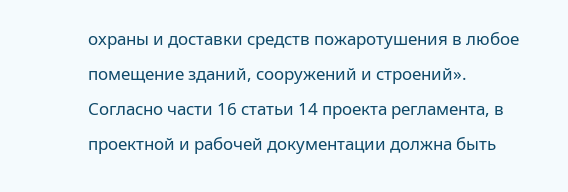охраны и доставки средств пожаротушения в любое помещение зданий, сооружений и строений».
Согласно части 16 статьи 14 проекта регламента, в проектной и рабочей документации должна быть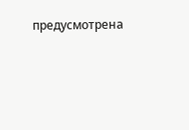предусмотрена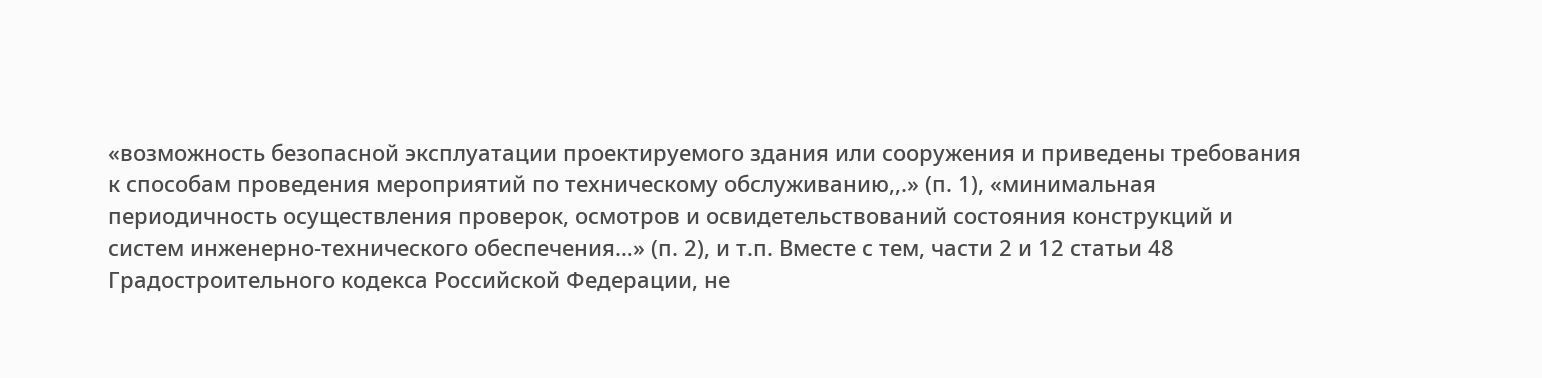«возможность безопасной эксплуатации проектируемого здания или сооружения и приведены требования к способам проведения мероприятий по техническому обслуживанию,,.» (п. 1), «минимальная периодичность осуществления проверок, осмотров и освидетельствований состояния конструкций и систем инженерно-технического обеспечения…» (п. 2), и т.п. Вместе с тем, части 2 и 12 статьи 48 Градостроительного кодекса Российской Федерации, не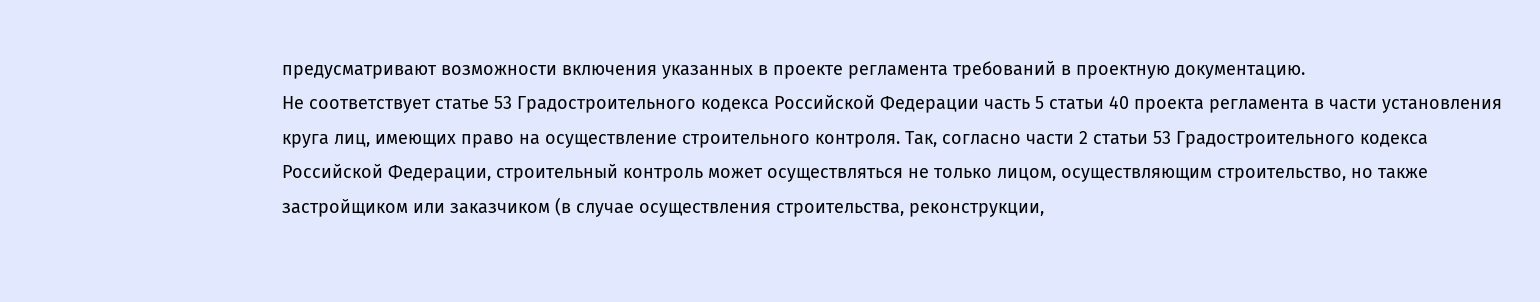предусматривают возможности включения указанных в проекте регламента требований в проектную документацию.
Не соответствует статье 53 Градостроительного кодекса Российской Федерации часть 5 статьи 40 проекта регламента в части установления круга лиц, имеющих право на осуществление строительного контроля. Так, согласно части 2 статьи 53 Градостроительного кодекса Российской Федерации, строительный контроль может осуществляться не только лицом, осуществляющим строительство, но также застройщиком или заказчиком (в случае осуществления строительства, реконструкции,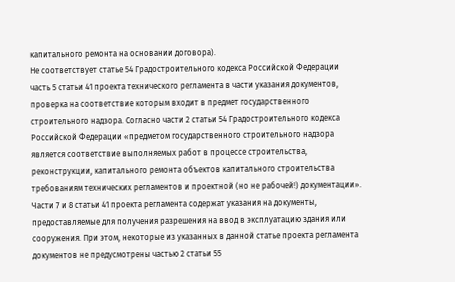капитального ремонта на основании договора).
Не соответствует статье 54 Градостроительного кодекса Российской Федерации часть 5 статьи 41 проекта технического регламента в части указания документов, проверка на соответствие которым входит в предмет государственного строительного надзора. Согласно части 2 статьи 54 Градостроительного кодекса Российской Федерации «предметом государственного строительного надзора является соответствие выполняемых работ в процессе строительства, реконструкции, капитального ремонта объектов капитального строительства требованиям технических регламентов и проектной (но не рабочей!) документации».
Части 7 и 8 статьи 41 проекта регламента содержат указания на документы, предоставляемые для получения разрешения на ввод в эксплуатацию здания или сооружения. При этом, некоторые из указанных в данной статье проекта регламента документов не предусмотрены частью 2 статьи 55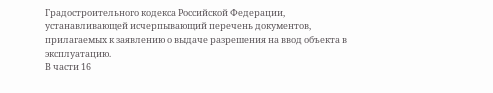Градостроительного кодекса Российской Федерации, устанавливающей исчерпывающий перечень документов, прилагаемых к заявлению о выдаче разрешения на ввод объекта в эксплуатацию.
В части 16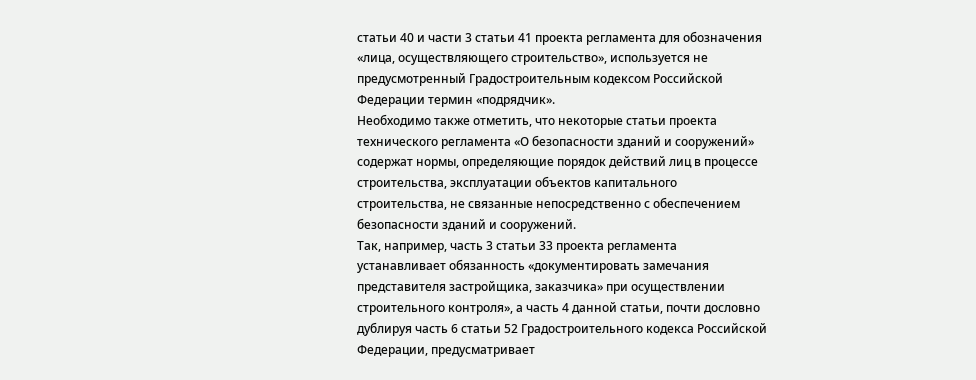статьи 40 и части 3 статьи 41 проекта регламента для обозначения «лица, осуществляющего строительство», используется не предусмотренный Градостроительным кодексом Российской Федерации термин «подрядчик».
Необходимо также отметить, что некоторые статьи проекта технического регламента «О безопасности зданий и сооружений» содержат нормы, определяющие порядок действий лиц в процессе строительства, эксплуатации объектов капитального строительства, не связанные непосредственно с обеспечением безопасности зданий и сооружений.
Так, например, часть 3 статьи 33 проекта регламента устанавливает обязанность «документировать замечания представителя застройщика, заказчика» при осуществлении строительного контроля», а часть 4 данной статьи, почти дословно дублируя часть 6 статьи 52 Градостроительного кодекса Российской Федерации, предусматривает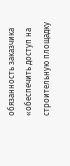обязанность заказчика «обеспечить доступ на строительную площадку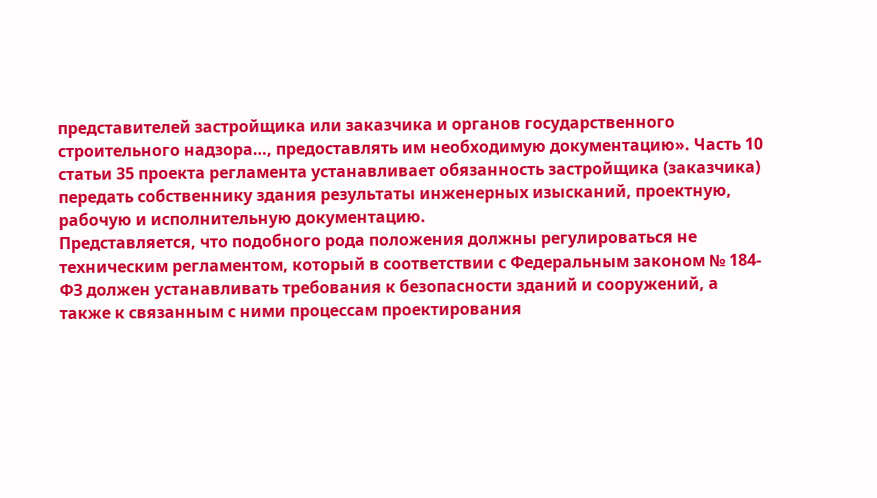представителей застройщика или заказчика и органов государственного строительного надзора…, предоставлять им необходимую документацию». Часть 10 статьи 35 проекта регламента устанавливает обязанность застройщика (заказчика) передать собственнику здания результаты инженерных изысканий, проектную, рабочую и исполнительную документацию.
Представляется, что подобного рода положения должны регулироваться не техническим регламентом, который в соответствии с Федеральным законом № 184-ФЗ должен устанавливать требования к безопасности зданий и сооружений, а также к связанным с ними процессам проектирования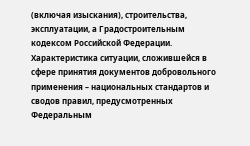(включая изыскания), строительства, эксплуатации, а Градостроительным кодексом Российской Федерации.
Характеристика ситуации, сложившейся в сфере принятия документов добровольного применения – национальных стандартов и сводов правил, предусмотренных Федеральным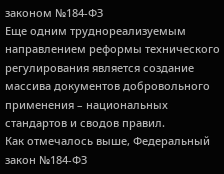законом №184-ФЗ
Еще одним труднореализуемым направлением реформы технического регулирования является создание массива документов добровольного применения – национальных стандартов и сводов правил.
Как отмечалось выше, Федеральный закон №184-ФЗ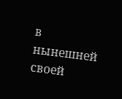в нынешней своей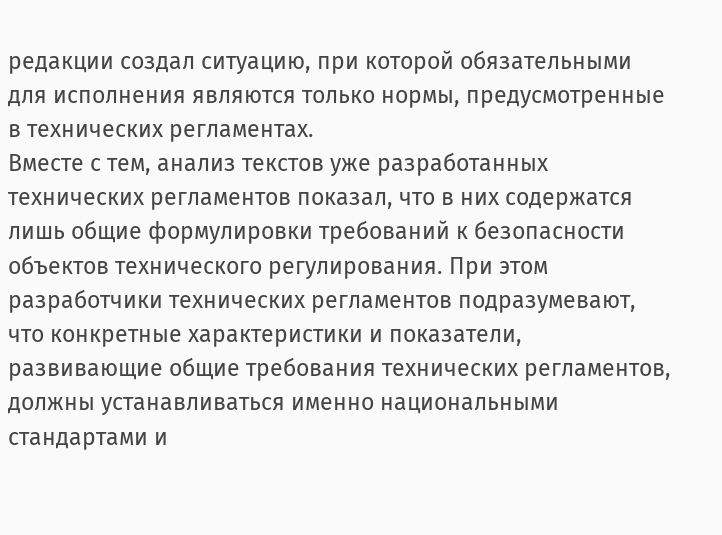редакции создал ситуацию, при которой обязательными для исполнения являются только нормы, предусмотренные в технических регламентах.
Вместе с тем, анализ текстов уже разработанных технических регламентов показал, что в них содержатся лишь общие формулировки требований к безопасности объектов технического регулирования. При этом разработчики технических регламентов подразумевают, что конкретные характеристики и показатели, развивающие общие требования технических регламентов, должны устанавливаться именно национальными стандартами и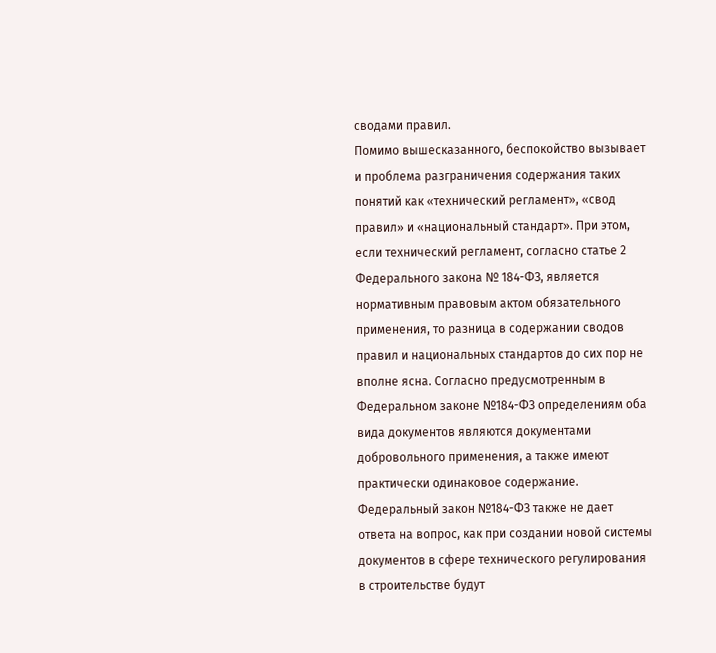сводами правил.
Помимо вышесказанного, беспокойство вызывает и проблема разграничения содержания таких понятий как «технический регламент», «свод правил» и «национальный стандарт». При этом, если технический регламент, согласно статье 2 Федерального закона № 184-ФЗ, является нормативным правовым актом обязательного применения, то разница в содержании сводов правил и национальных стандартов до сих пор не вполне ясна. Согласно предусмотренным в Федеральном законе №184-ФЗ определениям оба вида документов являются документами добровольного применения, а также имеют практически одинаковое содержание.
Федеральный закон №184-ФЗ также не дает ответа на вопрос, как при создании новой системы документов в сфере технического регулирования в строительстве будут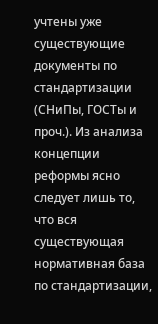учтены уже существующие документы по стандартизации (СНиПы, ГОСТы и проч.). Из анализа концепции реформы ясно следует лишь то, что вся существующая нормативная база по стандартизации,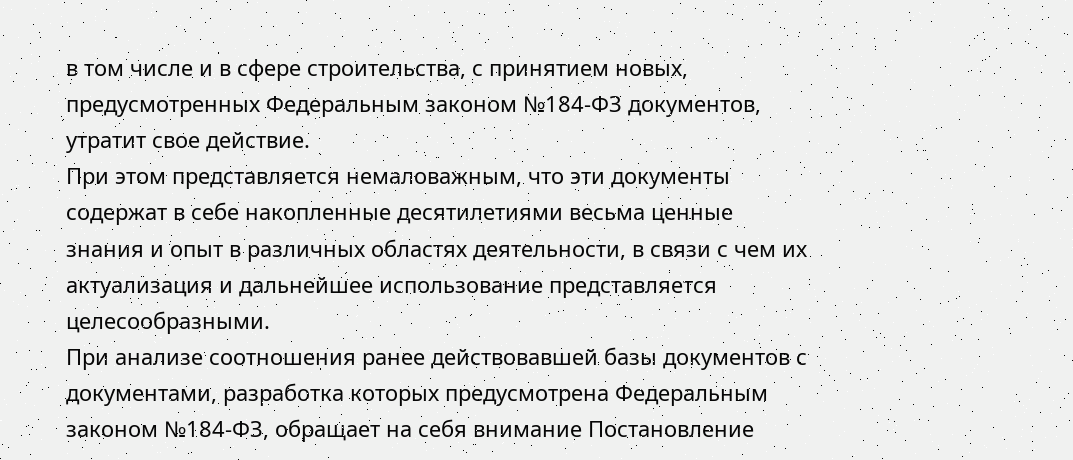в том числе и в сфере строительства, с принятием новых, предусмотренных Федеральным законом №184-ФЗ документов, утратит свое действие.
При этом представляется немаловажным, что эти документы содержат в себе накопленные десятилетиями весьма ценные знания и опыт в различных областях деятельности, в связи с чем их актуализация и дальнейшее использование представляется целесообразными.
При анализе соотношения ранее действовавшей базы документов с документами, разработка которых предусмотрена Федеральным законом №184-ФЗ, обращает на себя внимание Постановление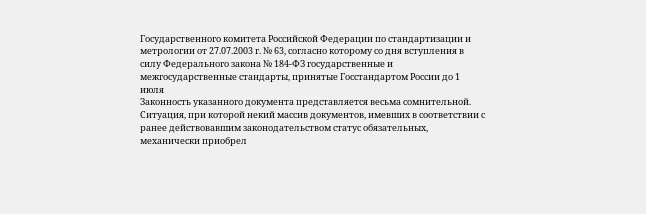Государственного комитета Российской Федерации по стандартизации и метрологии от 27.07.2003 г. № 63, согласно которому со дня вступления в силу Федерального закона № 184-ФЗ государственные и межгосударственные стандарты, принятые Госстандартом России до 1 июля
Законность указанного документа представляется весьма сомнительной. Ситуация, при которой некий массив документов, имевших в соответствии с ранее действовавшим законодательством статус обязательных, механически приобрел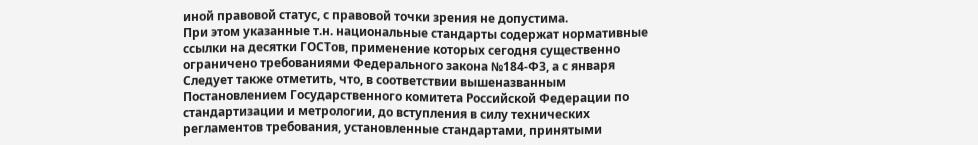иной правовой статус, с правовой точки зрения не допустима.
При этом указанные т.н. национальные стандарты содержат нормативные ссылки на десятки ГОСТов, применение которых сегодня существенно ограничено требованиями Федерального закона №184-ФЗ, а с января
Следует также отметить, что, в соответствии вышеназванным Постановлением Государственного комитета Российской Федерации по стандартизации и метрологии, до вступления в силу технических регламентов требования, установленные стандартами, принятыми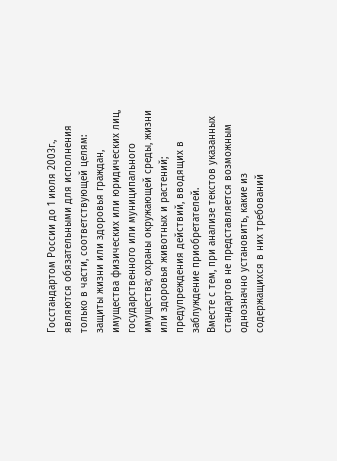Госстандартом России до 1 июля 2003г., являются обязательными для исполнения только в части, соответствующей целям: защиты жизни или здоровья граждан, имущества физических или юридических лиц, государственного или муниципального имущества; охраны окружающей среды, жизни или здоровья животных и растений; предупреждения действий, вводящих в заблуждение приобретателей.
Вместе с тем, при анализе текстов указанных стандартов не представляется возможным однозначно установить, какие из содержащихся в них требований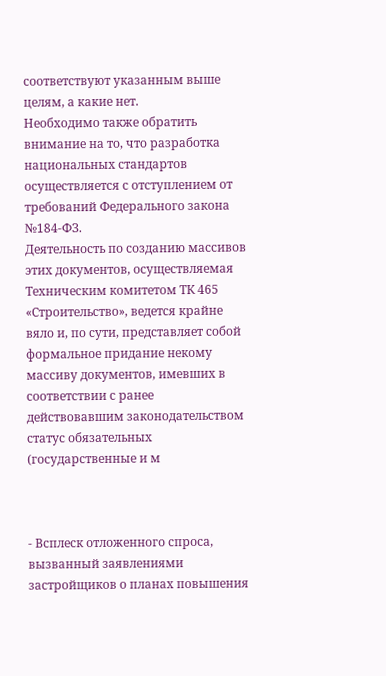соответствуют указанным выше целям, а какие нет.
Необходимо также обратить внимание на то, что разработка национальных стандартов осуществляется с отступлением от требований Федерального закона №184-ФЗ.
Деятельность по созданию массивов этих документов, осуществляемая Техническим комитетом ТК 465 «Строительство», ведется крайне вяло и, по сути, представляет собой формальное придание некому массиву документов, имевших в соответствии с ранее действовавшим законодательством статус обязательных (государственные и м



- Всплеск отложенного спроса, вызванный заявлениями застройщиков о планах повышения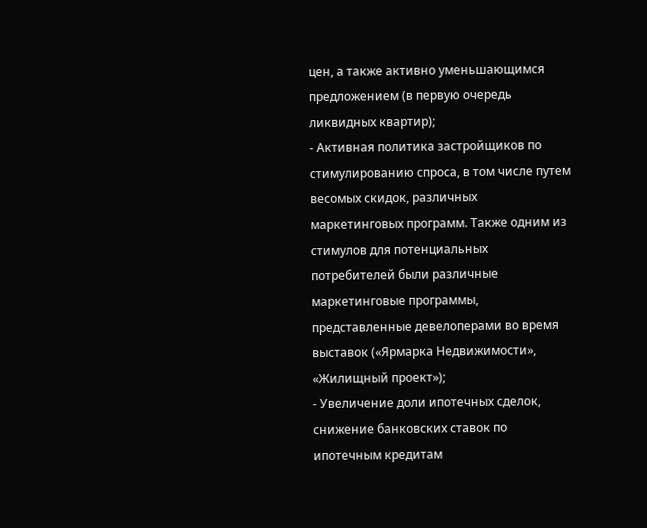цен, а также активно уменьшающимся предложением (в первую очередь ликвидных квартир);
- Активная политика застройщиков по стимулированию спроса, в том числе путем весомых скидок, различных маркетинговых программ. Также одним из стимулов для потенциальных потребителей были различные маркетинговые программы, представленные девелоперами во время выставок («Ярмарка Недвижимости», «Жилищный проект»);
- Увеличение доли ипотечных сделок, снижение банковских ставок по ипотечным кредитам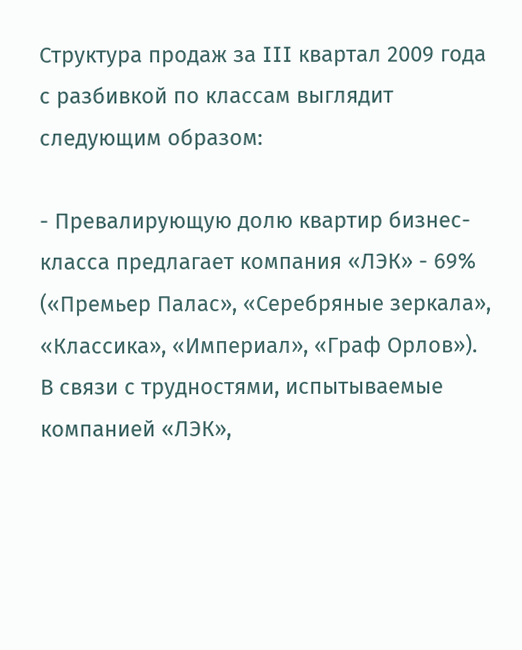Структура продаж за III квартал 2009 года с разбивкой по классам выглядит следующим образом:

- Превалирующую долю квартир бизнес-класса предлагает компания «ЛЭК» - 69% («Премьер Палас», «Серебряные зеркала», «Классика», «Империал», «Граф Орлов»). В связи с трудностями, испытываемые компанией «ЛЭК»,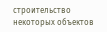строительство некоторых объектов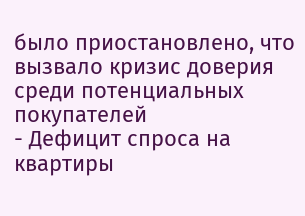было приостановлено, что вызвало кризис доверия среди потенциальных покупателей
- Дефицит спроса на квартиры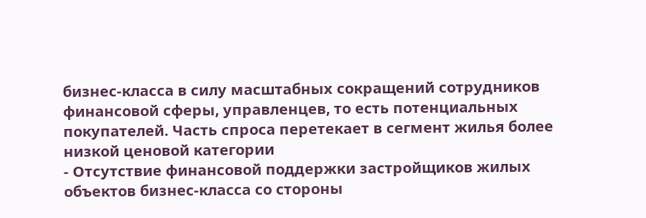бизнес-класса в силу масштабных сокращений сотрудников финансовой сферы, управленцев, то есть потенциальных покупателей. Часть спроса перетекает в сегмент жилья более низкой ценовой категории
- Отсутствие финансовой поддержки застройщиков жилых объектов бизнес-класса со стороны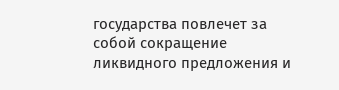государства повлечет за собой сокращение ликвидного предложения и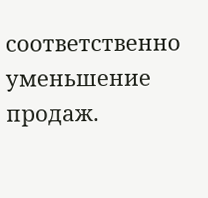соответственно уменьшение продаж.